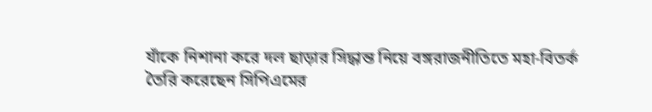যাঁকে নিশানা করে দল ছাড়ার সিদ্ধান্ত নিয়ে বঙ্গরাজনীতিতে মহা-বিতর্ক তৈরি করেছেন সিপিএমের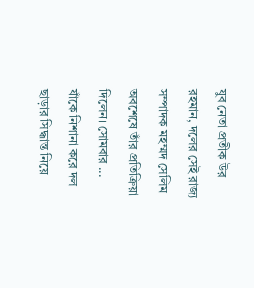যুব নেতা প্রতীক উর রহমান, দলের সেই রাজ্য সম্পাদক মহম্মদ সেলিম অবশেষে তাঁর প্রতিক্রিয়া দিলেন। সোমবার ...
যাঁকে নিশানা করে দল ছাড়ার সিদ্ধান্ত নিয়ে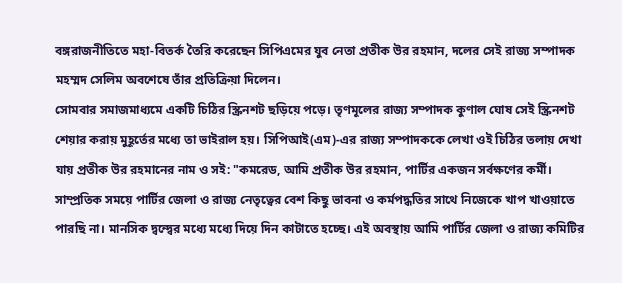বঙ্গরাজনীতিতে মহা-বিতর্ক তৈরি করেছেন সিপিএমের যুব নেতা প্রতীক উর রহমান, দলের সেই রাজ্য সম্পাদক মহম্মদ সেলিম অবশেষে তাঁর প্রতিক্রিয়া দিলেন।
সোমবার সমাজমাধ্যমে একটি চিঠির স্ক্রিনশট ছড়িয়ে পড়ে। তৃণমূলের রাজ্য সম্পাদক কুণাল ঘোষ সেই স্ক্রিনশট শেয়ার করায় মুহূর্তের মধ্যে তা ভাইরাল হয়। সিপিআই(এম)-এর রাজ্য সম্পাদককে লেখা ওই চিঠির তলায় দেখা যায় প্রতীক উর রহমানের নাম ও সই: "কমরেড, আমি প্রতীক উর রহমান, পার্টির একজন সর্বক্ষণের কর্মী। সাম্প্রতিক সময়ে পার্টির জেলা ও রাজ্য নেতৃত্বের বেশ কিছু ভাবনা ও কর্মপদ্ধতির সাথে নিজেকে খাপ খাওয়াতে পারছি না। মানসিক দ্বন্দ্বের মধ্যে মধ্যে দিয়ে দিন কাটাতে হচ্ছে। এই অবস্থায় আমি পার্টির জেলা ও রাজ্য কমিটির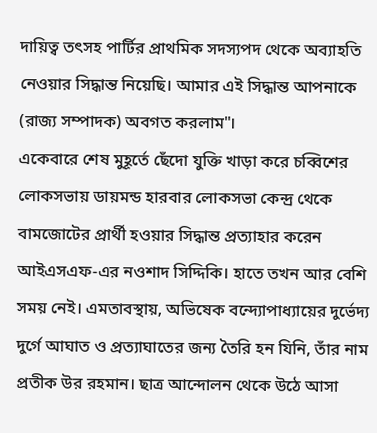দায়িত্ব তৎসহ পার্টির প্রাথমিক সদস্যপদ থেকে অব্যাহতি নেওয়ার সিদ্ধান্ত নিয়েছি। আমার এই সিদ্ধান্ত আপনাকে (রাজ্য সম্পাদক) অবগত করলাম"।
একেবারে শেষ মুহূর্তে ছেঁদো যুক্তি খাড়া করে চব্বিশের লোকসভায় ডায়মন্ড হারবার লোকসভা কেন্দ্র থেকে বামজোটের প্রার্থী হওয়ার সিদ্ধান্ত প্রত্যাহার করেন আইএসএফ-এর নওশাদ সিদ্দিকি। হাতে তখন আর বেশি সময় নেই। এমতাবস্থায়, অভিষেক বন্দ্যোপাধ্যায়ের দুর্ভেদ্য দুর্গে আঘাত ও প্রত্যাঘাতের জন্য তৈরি হন যিনি, তাঁর নাম প্রতীক উর রহমান। ছাত্র আন্দোলন থেকে উঠে আসা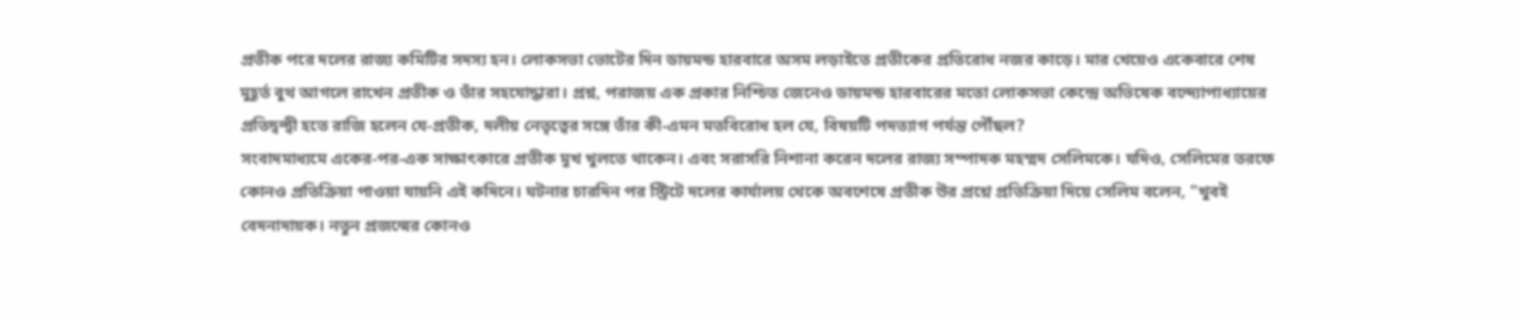প্রতীক পরে দলের রাজ্য কমিটির সদস্য হন। লোকসভা ভোটের দিন ডায়মন্ড হারবারে অসম লড়াইতে প্রতীকের প্রতিরোধ নজর কাড়ে। মার খেয়েও একেবারে শেষ মুহূর্ত বুথ আগলে রাখেন প্রতীক ও তাঁর সহযোদ্ধারা। প্রশ্ন, পরাজয় এক প্রকার নিশ্চিত জেনেও ডায়মন্ড হারবারের মতো লোকসভা কেন্দ্রে অভিষেক বন্দ্যোপাধ্যায়ের প্রতিদ্বন্দ্বী হতে রাজি হলেন যে-প্রতীক, দলীয় নেতৃত্বের সঙ্গে তাঁর কী-এমন মতবিরোধ হল যে, বিষয়টি পদত্যাগ পর্যন্ত পৌঁছল?
সংবাদমাধ্যমে একের-পর-এক সাক্ষাৎকারে প্রতীক মুখ খুলতে থাকেন। এবং সরাসরি নিশানা করেন দলের রাজ্য সম্পাদক মহম্মদ সেলিমকে। যদিও, সেলিমের তরফে কোনও প্রতিক্রিয়া পাওয়া যায়নি এই কদিনে। ঘটনার চারদিন পর স্ট্রিটে দলের কার্যালয় থেকে অবশেষে প্রতীক উর প্রশ্নে প্রতিক্রিয়া দিয়ে সেলিম বলেন, "খুবই বেদনাদায়ক। নতুন প্রজন্মের কোনও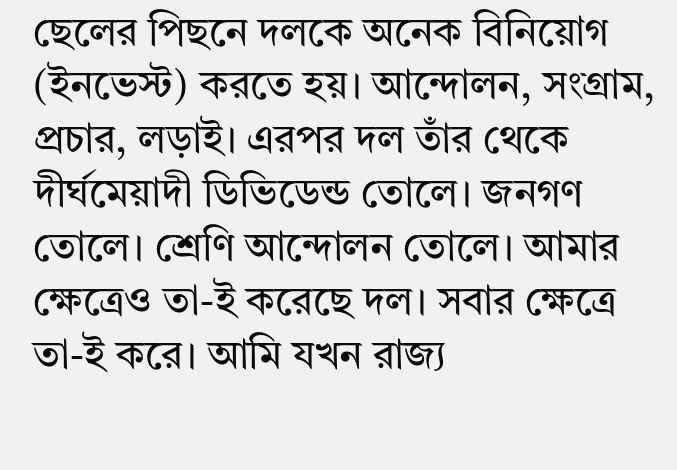ছেলের পিছনে দলকে অনেক বিনিয়োগ (ইনভেস্ট) করতে হয়। আন্দোলন, সংগ্রাম, প্রচার, লড়াই। এরপর দল তাঁর থেকে দীর্ঘমেয়াদী ডিভিডেন্ড তোলে। জনগণ তোলে। শ্রেণি আন্দোলন তোলে। আমার ক্ষেত্রেও তা-ই করেছে দল। সবার ক্ষেত্রে তা-ই করে। আমি যখন রাজ্য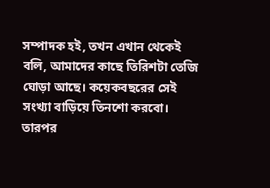সম্পাদক হই, তখন এখান থেকেই বলি, আমাদের কাছে তিরিশটা তেজি ঘোড়া আছে। কয়েকবছরের সেই সংখ্যা বাড়িয়ে তিনশো করবো। তারপর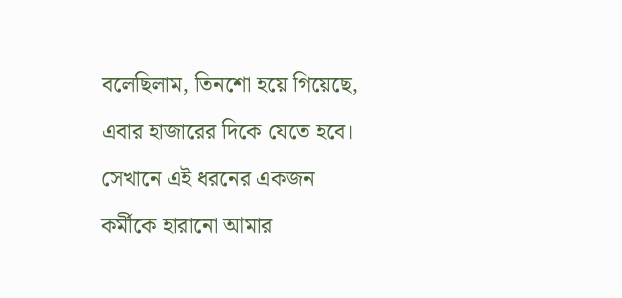বলেছিলাম, তিনশো হয়ে গিয়েছে, এবার হাজারের দিকে যেতে হবে। সেখানে এই ধরনের একজন কর্মীকে হারানো আমার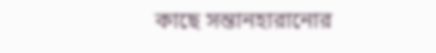কাছে সন্তানহারানোর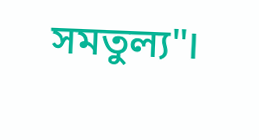সমতুল্য"।